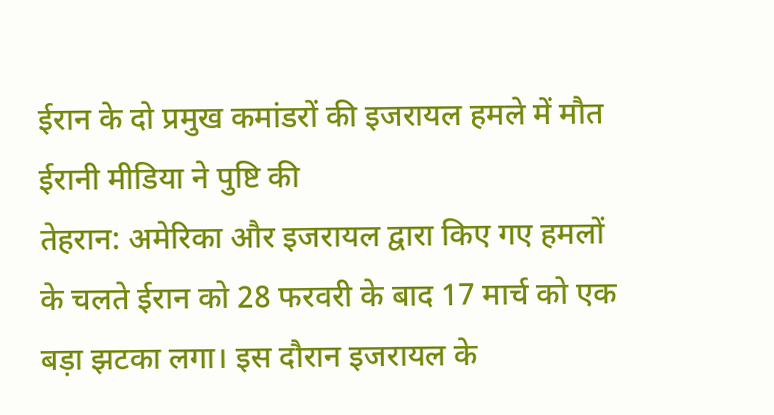ईरान के दो प्रमुख कमांडरों की इजरायल हमले में मौत
ईरानी मीडिया ने पुष्टि की
तेहरान: अमेरिका और इजरायल द्वारा किए गए हमलों के चलते ईरान को 28 फरवरी के बाद 17 मार्च को एक बड़ा झटका लगा। इस दौरान इजरायल के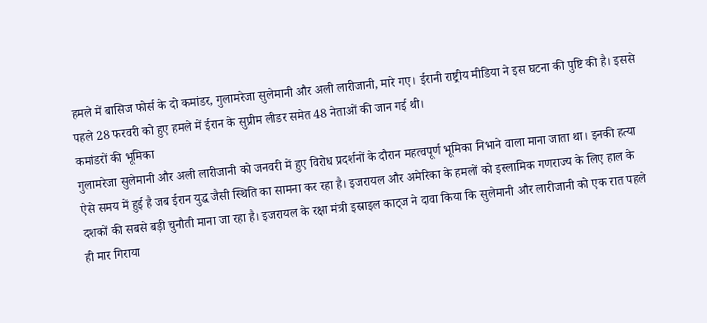हमले में बासिज फोर्स के दो कमांडर, गुलामरेजा सुलेमानी और अली लारीजानी, मारे गए। ईरानी राष्ट्रीय मीडिया ने इस घटना की पुष्टि की है। इससे पहले 28 फरवरी को हुए हमले में ईरान के सुप्रीम लीडर समेत 48 नेताओं की जान गई थी।
कमांडरों की भूमिका
गुलामरेजा सुलेमानी और अली लारीजानी को जनवरी में हुए विरोध प्रदर्शनों के दौरान महत्वपूर्ण भूमिका निभाने वाला माना जाता था। इनकी हत्या ऐसे समय में हुई है जब ईरान युद्ध जैसी स्थिति का सामना कर रहा है। इजरायल और अमेरिका के हमलों को इस्लामिक गणराज्य के लिए हाल के दशकों की सबसे बड़ी चुनौती माना जा रहा है। इजरायल के रक्षा मंत्री इस्राइल काट्ज ने दावा किया कि सुलेमानी और लारीजानी को एक रात पहले ही मार गिराया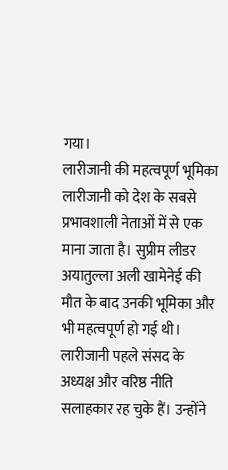गया।
लारीजानी की महत्वपूर्ण भूमिका
लारीजानी को देश के सबसे प्रभावशाली नेताओं में से एक माना जाता है। सुप्रीम लीडर अयातुल्ला अली खामेनेई की मौत के बाद उनकी भूमिका और भी महत्वपूर्ण हो गई थी। लारीजानी पहले संसद के अध्यक्ष और वरिष्ठ नीति सलाहकार रह चुके हैं। उन्होंने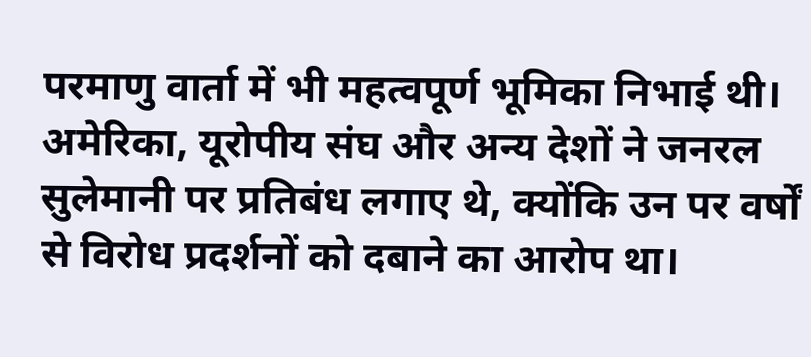परमाणु वार्ता में भी महत्वपूर्ण भूमिका निभाई थी। अमेरिका, यूरोपीय संघ और अन्य देशों ने जनरल सुलेमानी पर प्रतिबंध लगाए थे, क्योंकि उन पर वर्षों से विरोध प्रदर्शनों को दबाने का आरोप था।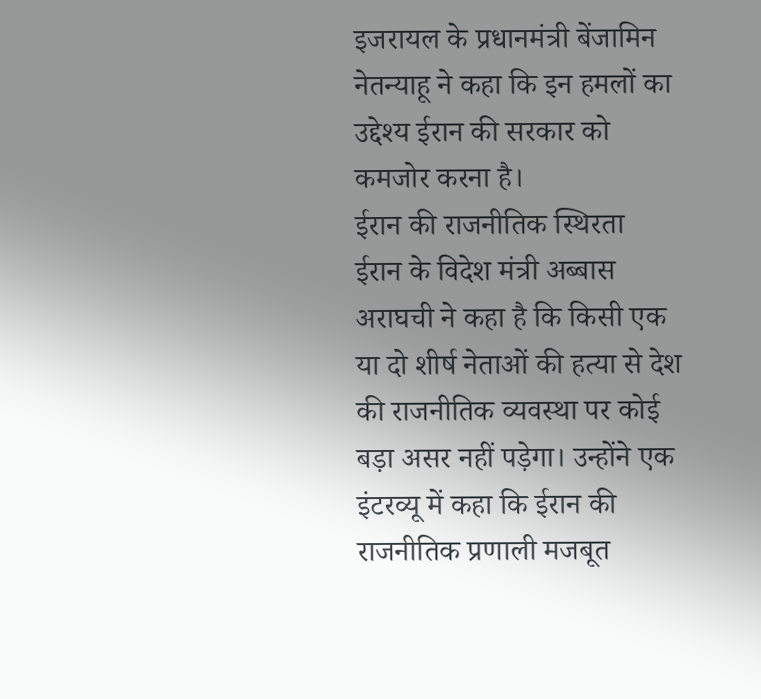इजरायल के प्रधानमंत्री बेंजामिन नेतन्याहू ने कहा कि इन हमलों का उद्देश्य ईरान की सरकार को कमजोर करना है।
ईरान की राजनीतिक स्थिरता
ईरान के विदेश मंत्री अब्बास अराघची ने कहा है कि किसी एक या दो शीर्ष नेताओं की हत्या से देश की राजनीतिक व्यवस्था पर कोई बड़ा असर नहीं पड़ेगा। उन्होंने एक इंटरव्यू में कहा कि ईरान की राजनीतिक प्रणाली मजबूत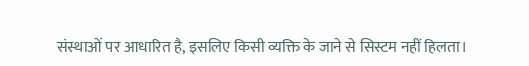संस्थाओं पर आधारित है, इसलिए किसी व्यक्ति के जाने से सिस्टम नहीं हिलता।